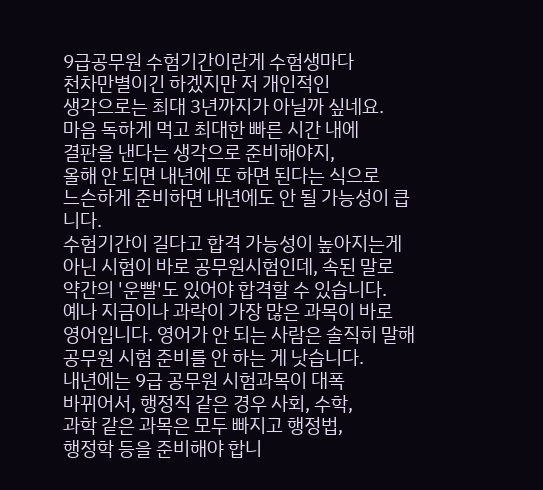9급공무원 수험기간이란게 수험생마다
천차만별이긴 하겠지만 저 개인적인
생각으로는 최대 3년까지가 아닐까 싶네요.
마음 독하게 먹고 최대한 빠른 시간 내에
결판을 낸다는 생각으로 준비해야지,
올해 안 되면 내년에 또 하면 된다는 식으로
느슨하게 준비하면 내년에도 안 될 가능성이 큽니다.
수험기간이 길다고 합격 가능성이 높아지는게
아닌 시험이 바로 공무원시험인데, 속된 말로
약간의 '운빨'도 있어야 합격할 수 있습니다.
예나 지금이나 과락이 가장 많은 과목이 바로
영어입니다. 영어가 안 되는 사람은 솔직히 말해
공무원 시험 준비를 안 하는 게 낫습니다.
내년에는 9급 공무원 시험과목이 대폭
바뀌어서, 행정직 같은 경우 사회, 수학,
과학 같은 과목은 모두 빠지고 행정법,
행정학 등을 준비해야 합니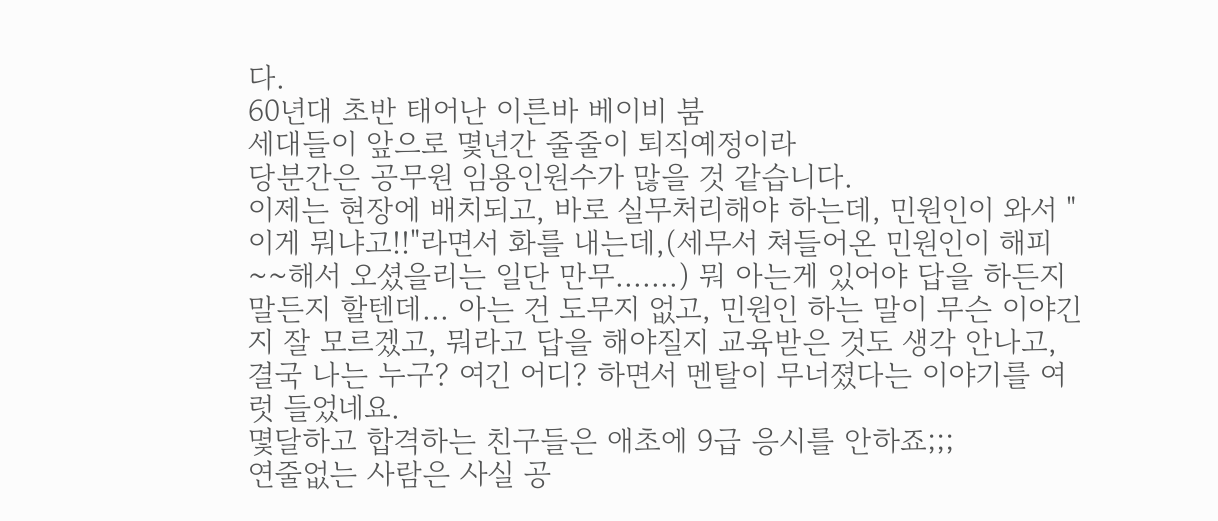다.
60년대 초반 태어난 이른바 베이비 붐
세대들이 앞으로 몇년간 줄줄이 퇴직예정이라
당분간은 공무원 임용인원수가 많을 것 같습니다.
이제는 현장에 배치되고, 바로 실무처리해야 하는데, 민원인이 와서 "이게 뭐냐고!!"라면서 화를 내는데,(세무서 쳐들어온 민원인이 해피~~해서 오셨을리는 일단 만무.......) 뭐 아는게 있어야 답을 하든지 말든지 할텐데... 아는 건 도무지 없고, 민원인 하는 말이 무슨 이야긴지 잘 모르겠고, 뭐라고 답을 해야질지 교육받은 것도 생각 안나고, 결국 나는 누구? 여긴 어디? 하면서 멘탈이 무너졌다는 이야기를 여럿 들었네요.
몇달하고 합격하는 친구들은 애초에 9급 응시를 안하죠;;;
연줄없는 사람은 사실 공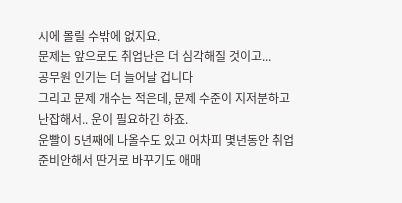시에 몰릴 수밖에 없지요.
문제는 앞으로도 취업난은 더 심각해질 것이고...
공무원 인기는 더 늘어날 겁니다
그리고 문제 개수는 적은데, 문제 수준이 지저분하고 난잡해서.. 운이 필요하긴 하죠.
운빨이 5년째에 나올수도 있고 어차피 몇년동안 취업 준비안해서 딴거로 바꾸기도 애매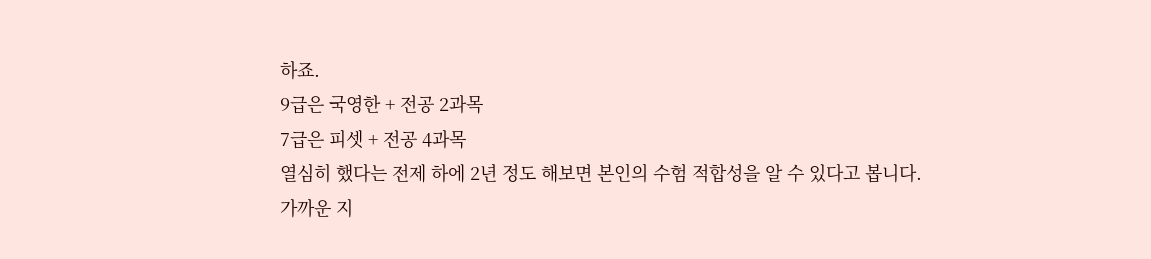하죠.
9급은 국영한 + 전공 2과목
7급은 피셋 + 전공 4과목
열심히 했다는 전제 하에 2년 정도 해보면 본인의 수험 적합성을 알 수 있다고 봅니다.
가까운 지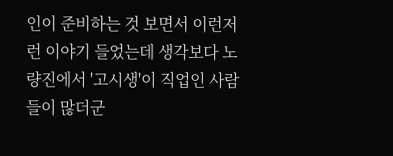인이 준비하는 것 보면서 이런저런 이야기 들었는데 생각보다 노량진에서 '고시생'이 직업인 사람들이 많더군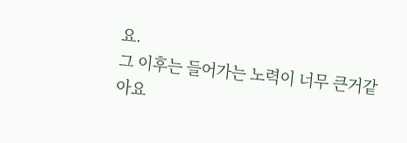요.
그 이후는 들어가는 노력이 너무 큰거같아요